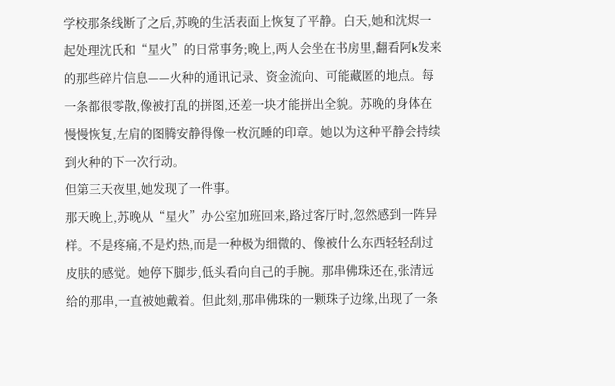学校那条线断了之后,苏晚的生活表面上恢复了平静。白天,她和沈烬一起处理沈氏和“星火”的日常事务;晚上,两人会坐在书房里,翻看阿k发来的那些碎片信息——火种的通讯记录、资金流向、可能藏匿的地点。每一条都很零散,像被打乱的拼图,还差一块才能拼出全貌。苏晚的身体在慢慢恢复,左肩的图腾安静得像一枚沉睡的印章。她以为这种平静会持续到火种的下一次行动。
但第三天夜里,她发现了一件事。
那天晚上,苏晚从“星火”办公室加班回来,路过客厅时,忽然感到一阵异样。不是疼痛,不是灼热,而是一种极为细微的、像被什么东西轻轻刮过皮肤的感觉。她停下脚步,低头看向自己的手腕。那串佛珠还在,张清远给的那串,一直被她戴着。但此刻,那串佛珠的一颗珠子边缘,出现了一条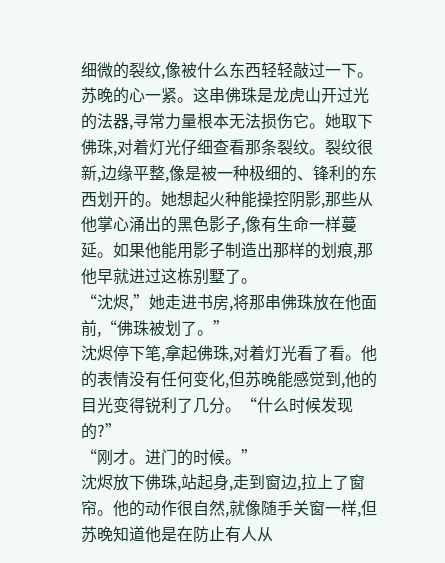细微的裂纹,像被什么东西轻轻敲过一下。
苏晚的心一紧。这串佛珠是龙虎山开过光的法器,寻常力量根本无法损伤它。她取下佛珠,对着灯光仔细查看那条裂纹。裂纹很新,边缘平整,像是被一种极细的、锋利的东西划开的。她想起火种能操控阴影,那些从他掌心涌出的黑色影子,像有生命一样蔓延。如果他能用影子制造出那样的划痕,那他早就进过这栋别墅了。
“沈烬,”她走进书房,将那串佛珠放在他面前,“佛珠被划了。”
沈烬停下笔,拿起佛珠,对着灯光看了看。他的表情没有任何变化,但苏晚能感觉到,他的目光变得锐利了几分。“什么时候发现的?”
“刚才。进门的时候。”
沈烬放下佛珠,站起身,走到窗边,拉上了窗帘。他的动作很自然,就像随手关窗一样,但苏晚知道他是在防止有人从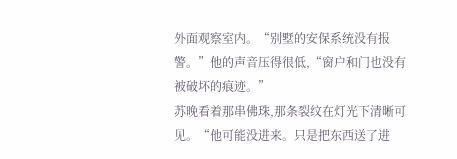外面观察室内。“别墅的安保系统没有报警。”他的声音压得很低,“窗户和门也没有被破坏的痕迹。”
苏晚看着那串佛珠,那条裂纹在灯光下清晰可见。“他可能没进来。只是把东西送了进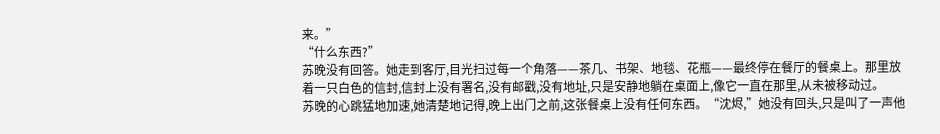来。”
“什么东西?”
苏晚没有回答。她走到客厅,目光扫过每一个角落——茶几、书架、地毯、花瓶——最终停在餐厅的餐桌上。那里放着一只白色的信封,信封上没有署名,没有邮戳,没有地址,只是安静地躺在桌面上,像它一直在那里,从未被移动过。
苏晚的心跳猛地加速,她清楚地记得,晚上出门之前,这张餐桌上没有任何东西。“沈烬,”她没有回头,只是叫了一声他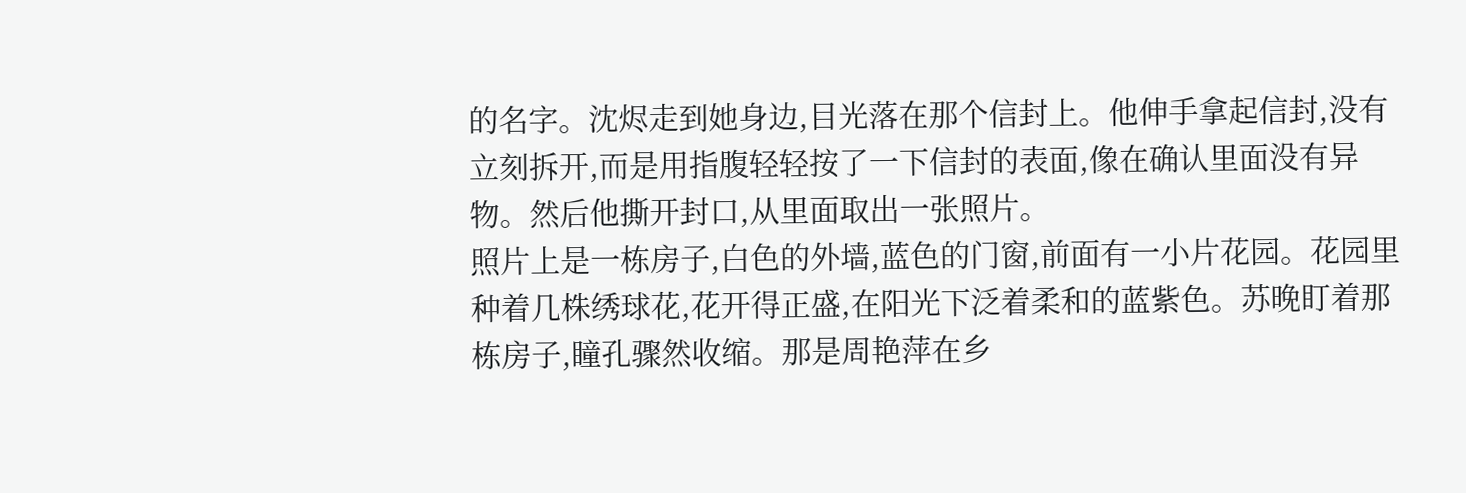的名字。沈烬走到她身边,目光落在那个信封上。他伸手拿起信封,没有立刻拆开,而是用指腹轻轻按了一下信封的表面,像在确认里面没有异物。然后他撕开封口,从里面取出一张照片。
照片上是一栋房子,白色的外墙,蓝色的门窗,前面有一小片花园。花园里种着几株绣球花,花开得正盛,在阳光下泛着柔和的蓝紫色。苏晚盯着那栋房子,瞳孔骤然收缩。那是周艳萍在乡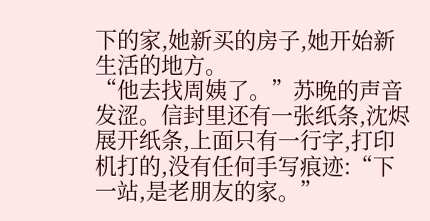下的家,她新买的房子,她开始新生活的地方。
“他去找周姨了。”苏晚的声音发涩。信封里还有一张纸条,沈烬展开纸条,上面只有一行字,打印机打的,没有任何手写痕迹:“下一站,是老朋友的家。”